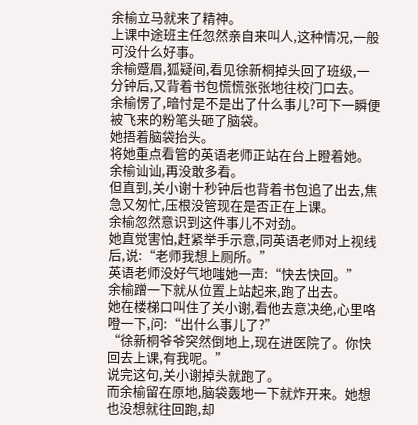余榆立马就来了精神。
上课中途班主任忽然亲自来叫人,这种情况,一般可没什么好事。
余榆蹙眉,狐疑间,看见徐新桐掉头回了班级,一分钟后,又背着书包慌慌张张地往校门口去。
余榆愣了,暗忖是不是出了什么事儿?可下一瞬便被飞来的粉笔头砸了脑袋。
她捂着脑袋抬头。
将她重点看管的英语老师正站在台上瞪着她。
余榆讪讪,再没敢多看。
但直到,关小谢十秒钟后也背着书包追了出去,焦急又匆忙,压根没管现在是否正在上课。
余榆忽然意识到这件事儿不对劲。
她直觉害怕,赶紧举手示意,同英语老师对上视线后,说:“老师我想上厕所。”
英语老师没好气地嗤她一声:“快去快回。”
余榆蹭一下就从位置上站起来,跑了出去。
她在楼梯口叫住了关小谢,看他去意决绝,心里咯噔一下,问:“出什么事儿了?”
“徐新桐爷爷突然倒地上,现在进医院了。你快回去上课,有我呢。”
说完这句,关小谢掉头就跑了。
而余榆留在原地,脑袋轰地一下就炸开来。她想也没想就往回跑,却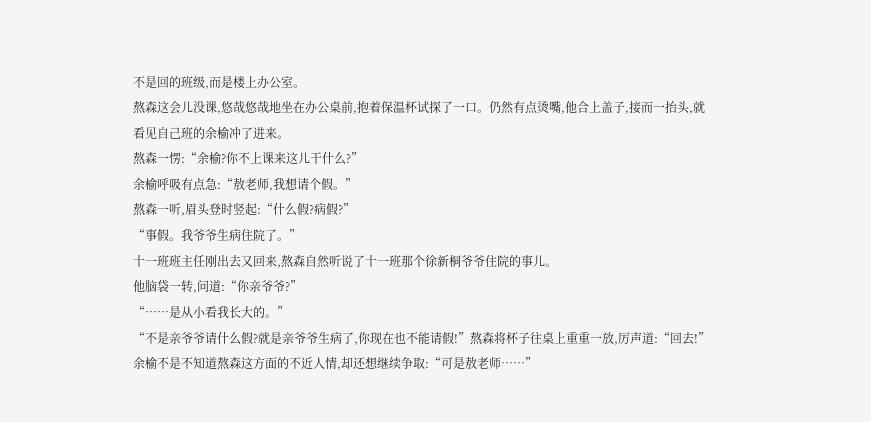不是回的班级,而是楼上办公室。
熬森这会儿没课,悠哉悠哉地坐在办公桌前,抱着保温杯试探了一口。仍然有点烫嘴,他合上盖子,接而一抬头,就看见自己班的余榆冲了进来。
熬森一愣:“余榆?你不上课来这儿干什么?”
余榆呼吸有点急:“敖老师,我想请个假。”
熬森一听,眉头登时竖起:“什么假?病假?”
“事假。我爷爷生病住院了。”
十一班班主任刚出去又回来,熬森自然听说了十一班那个徐新桐爷爷住院的事儿。
他脑袋一转,问道:“你亲爷爷?”
“……是从小看我长大的。”
“不是亲爷爷请什么假?就是亲爷爷生病了,你现在也不能请假!”熬森将杯子往桌上重重一放,厉声道:“回去!”
余榆不是不知道熬森这方面的不近人情,却还想继续争取:“可是敖老师……”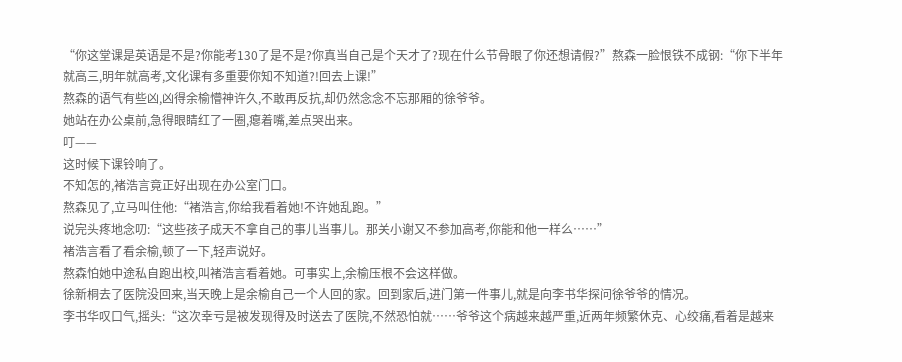“你这堂课是英语是不是?你能考130了是不是?你真当自己是个天才了?现在什么节骨眼了你还想请假?”熬森一脸恨铁不成钢:“你下半年就高三,明年就高考,文化课有多重要你知不知道?!回去上课!”
熬森的语气有些凶,凶得余榆懵神许久,不敢再反抗,却仍然念念不忘那厢的徐爷爷。
她站在办公桌前,急得眼睛红了一圈,瘪着嘴,差点哭出来。
叮——
这时候下课铃响了。
不知怎的,褚浩言竟正好出现在办公室门口。
熬森见了,立马叫住他:“褚浩言,你给我看着她!不许她乱跑。”
说完头疼地念叨:“这些孩子成天不拿自己的事儿当事儿。那关小谢又不参加高考,你能和他一样么……”
褚浩言看了看余榆,顿了一下,轻声说好。
熬森怕她中途私自跑出校,叫褚浩言看着她。可事实上,余榆压根不会这样做。
徐新桐去了医院没回来,当天晚上是余榆自己一个人回的家。回到家后,进门第一件事儿,就是向李书华探问徐爷爷的情况。
李书华叹口气,摇头:“这次幸亏是被发现得及时送去了医院,不然恐怕就……爷爷这个病越来越严重,近两年频繁休克、心绞痛,看着是越来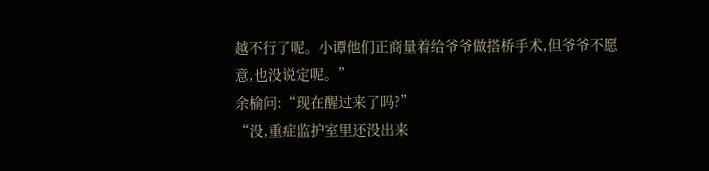越不行了呢。小谭他们正商量着给爷爷做搭桥手术,但爷爷不愿意,也没说定呢。”
余榆问:“现在醒过来了吗?”
“没,重症监护室里还没出来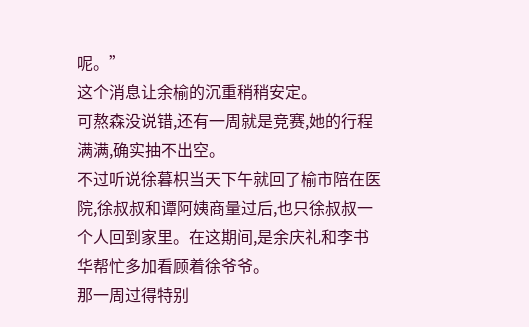呢。”
这个消息让余榆的沉重稍稍安定。
可熬森没说错,还有一周就是竞赛,她的行程满满,确实抽不出空。
不过听说徐暮枳当天下午就回了榆市陪在医院,徐叔叔和谭阿姨商量过后,也只徐叔叔一个人回到家里。在这期间,是余庆礼和李书华帮忙多加看顾着徐爷爷。
那一周过得特别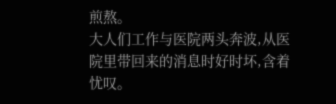煎熬。
大人们工作与医院两头奔波,从医院里带回来的消息时好时坏,含着忧叹。